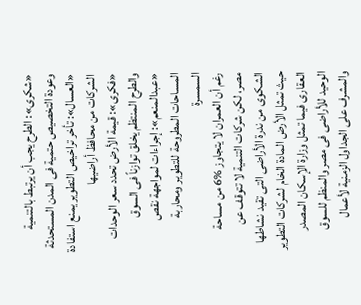«شكرى»: الطرح يجب أن يرتبط بالتنمية وعودة التخصيص حتمية فى المدن المستحدثة
«العسال»: تأخر تراخيص التطوير يمنع استفادة الشركات من محافظ أراضيها
«فكرى»: قيمة الأرض تحدد سعر الوحدات والطرح المنتظم يخلق توازناً فى السوق
«عبدالمنعم»: إجراءات لمواجهة نقص المساحات المطروحة للتطوير ومحاربة السمسرة
رغم أن العمران لا يتجاوز %6 من مساحة مصر، لكن شركات التنمية لا تتوقف عن الشكوى من ندرة الأراضى التى تقيد نشاطها حيث تمثل الأرض المادة الخام لشركات التطوير العقارى فيما تمثل وزارة الإسكان المصدر الوحيد للأراضى فى مصر والمنظم للسوق والمشرف على الجداول الزمنية لأعمال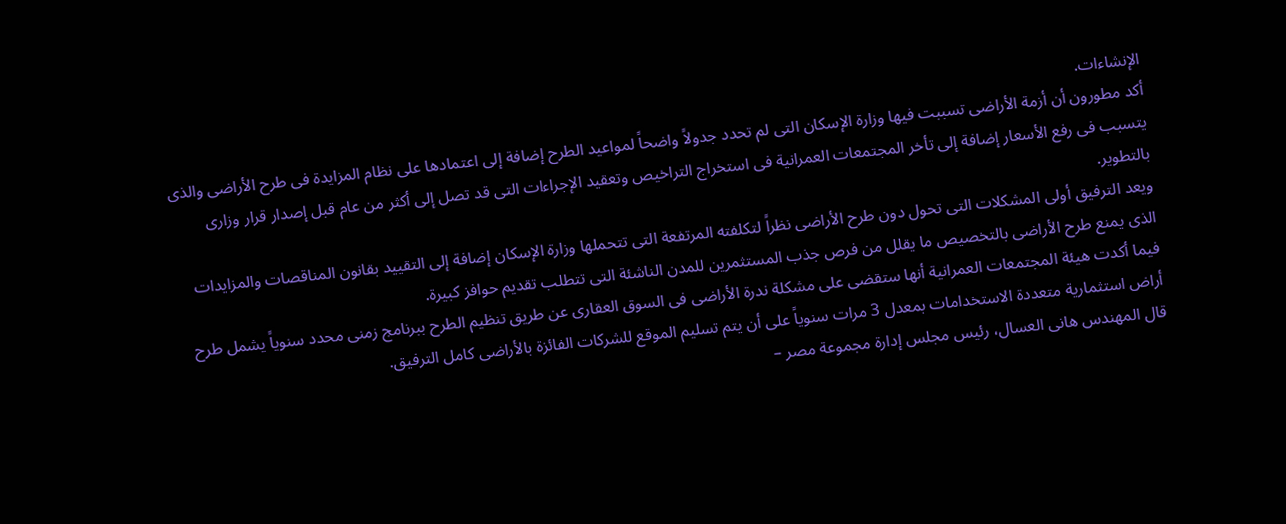الإنشاءات.
أكد مطورون أن أزمة الأراضى تسببت فيها وزارة الإسكان التى لم تحدد جدولاً واضحاً لمواعيد الطرح إضافة إلى اعتمادها على نظام المزايدة فى طرح الأراضى والذى يتسبب فى رفع الأسعار إضافة إلى تأخر المجتمعات العمرانية فى استخراج التراخيص وتعقيد الإجراءات التى قد تصل إلى أكثر من عام قبل إصدار قرار وزارى بالتطوير.
ويعد الترفيق أولى المشكلات التى تحول دون طرح الأراضى نظراً لتكلفته المرتفعة التى تتحملها وزارة الإسكان إضافة إلى التقييد بقانون المناقصات والمزايدات الذى يمنع طرح الأراضى بالتخصيص ما يقلل من فرص جذب المستثمرين للمدن الناشئة التى تتطلب تقديم حوافز كبيرة.
فيما أكدت هيئة المجتمعات العمرانية أنها ستقضى على مشكلة ندرة الأراضى فى السوق العقارى عن طريق تنظيم الطرح ببرنامج زمنى محدد سنوياً يشمل طرح أراض استثمارية متعددة الاستخدامات بمعدل 3 مرات سنوياً على أن يتم تسليم الموقع للشركات الفائزة بالأراضى كامل الترفيق.
قال المهندس هانى العسال، رئيس مجلس إدارة مجموعة مصر –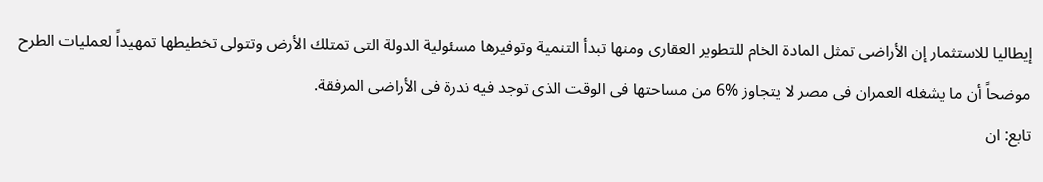إيطاليا للاستثمار إن الأراضى تمثل المادة الخام للتطوير العقارى ومنها تبدأ التنمية وتوفيرها مسئولية الدولة التى تمتلك الأرض وتتولى تخطيطها تمهيداً لعمليات الطرح موضحاً أن ما يشغله العمران فى مصر لا يتجاوز %6 من مساحتها فى الوقت الذى توجد فيه ندرة فى الأراضى المرفقة.
تابع: ان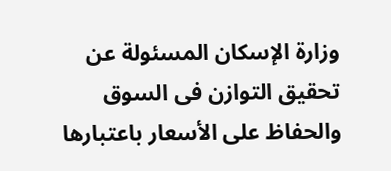وزارة الإسكان المسئولة عن تحقيق التوازن فى السوق والحفاظ على الأسعار باعتبارها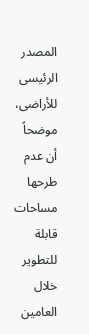المصدر الرئيسى للأراضى، موضحاً أن عدم طرحها مساحات قابلة للتطوير خلال العامين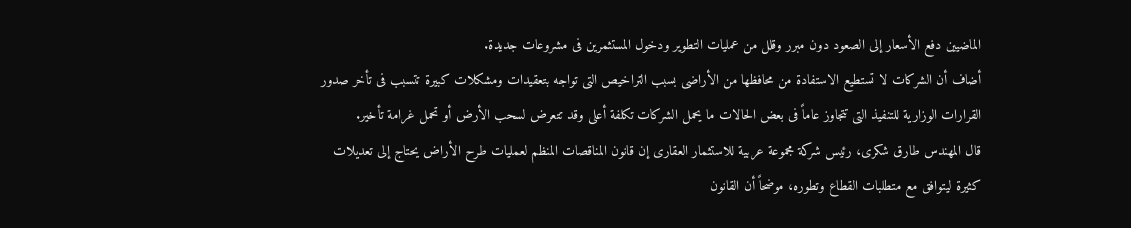الماضيين دفع الأسعار إلى الصعود دون مبرر وقلل من عمليات التطوير ودخول المستثمرين فى مشروعات جديدة.
أضاف أن الشركات لا تستطيع الاستفادة من محافظها من الأراضى بسبب التراخيص التى تواجه بتعقيدات ومشكلات كبيرة تتسبب فى تأخر صدور القرارات الوزارية للتنفيذ التى تتجاوز عاماً فى بعض الحالات ما يحمل الشركات تكلفة أعلى وقد تتعرض لسحب الأرض أو تحمل غرامة تأخير.
قال المهندس طارق شكرى، رئيس شركة مجموعة عربية للاستثمار العقارى إن قانون المناقصات المنظم لعمليات طرح الأراض يحتاج إلى تعديلات كثيرة ليتوافق مع متطلبات القطاع وتطوره، موضحاً أن القانون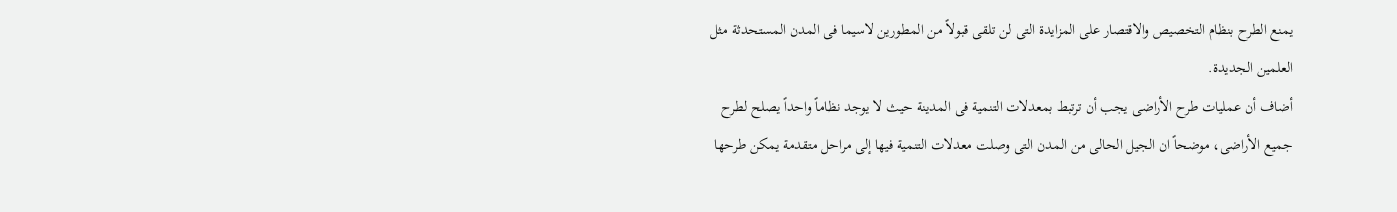يمنع الطرح بنظام التخصيص والاقتصار على المزايدة التى لن تلقى قبولاً من المطورين لاسيما فى المدن المستحدثة مثل العلمين الجديدة.
أضاف أن عمليات طرح الأراضى يجب أن ترتبط بمعدلات التنمية فى المدينة حيث لا يوجد نظاماً واحداً يصلح لطرح جميع الأراضى، موضحاً ان الجيل الحالى من المدن التى وصلت معدلات التنمية فيها إلى مراحل متقدمة يمكن طرحها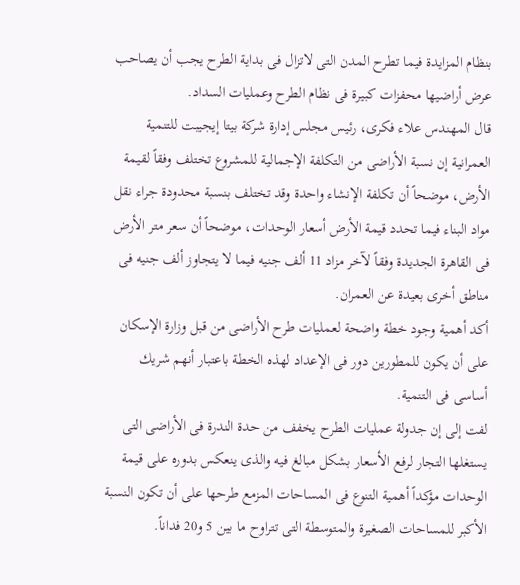بنظام المزايدة فيما تطرح المدن التى لاتزال فى بداية الطرح يجب أن يصاحب عرض أراضيها محفزات كبيرة فى نظام الطرح وعمليات السداد.
قال المهندس علاء فكرى، رئيس مجلس إدارة شركة بيتا إيجيبت للتنمية العمرانية إن نسبة الأراضى من التكلفة الإجمالية للمشروع تختلف وفقاً لقيمة الأرض، موضحاً أن تكلفة الإنشاء واحدة وقد تختلف بنسبة محدودة جراء نقل مواد البناء فيما تحدد قيمة الأرض أسعار الوحدات، موضحاً أن سعر متر الأرض فى القاهرة الجديدة وفقاً لآخر مزاد 11 ألف جنيه فيما لا يتجاوز ألف جنيه فى مناطق أخرى بعيدة عن العمران.
أكد أهمية وجود خطة واضحة لعمليات طرح الأراضى من قبل وزارة الإسكان على أن يكون للمطورين دور فى الإعداد لهذه الخطة باعتبار أنهم شريك أساسى فى التنمية.
لفت إلى إن جدولة عمليات الطرح يخفف من حدة الندرة فى الأراضى التى يستغلها التجار لرفع الأسعار بشكل مبالغ فيه والذى ينعكس بدوره على قيمة الوحدات مؤكداً أهمية التنوع فى المساحات المزمع طرحها على أن تكون النسبة الأكبر للمساحات الصغيرة والمتوسطة التى تتراوح ما بين 5 و20 فداناً.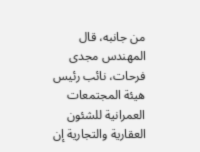من جانبه، قال المهندس مجدى فرحات، نائب رئيس هيئة المجتمعات العمرانية للشئون العقارية والتجارية إن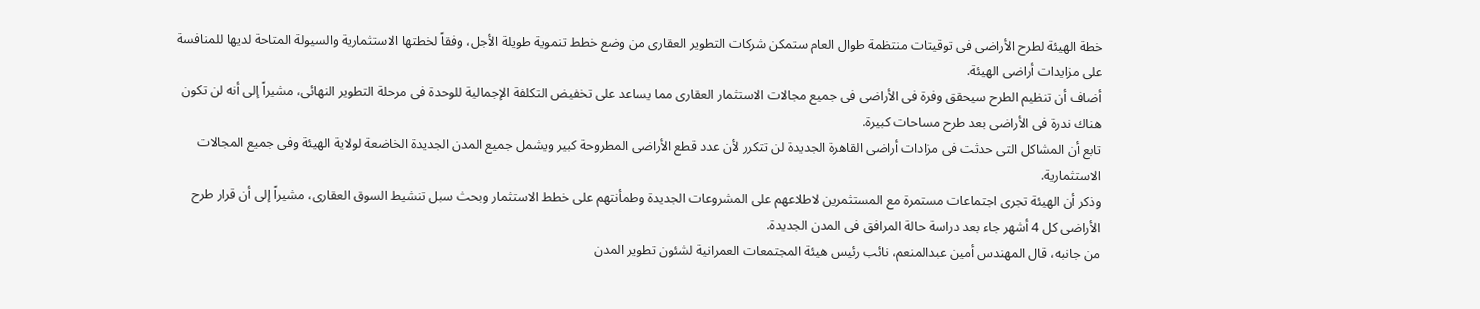خطة الهيئة لطرح الأراضى فى توقيتات منتظمة طوال العام ستمكن شركات التطوير العقارى من وضع خطط تنموية طويلة الأجل، وفقاً لخطتها الاستثمارية والسيولة المتاحة لديها للمنافسة على مزايدات أراضى الهيئة.
أضاف أن تنظيم الطرح سيحقق وفرة فى الأراضى فى جميع مجالات الاستثمار العقارى مما يساعد على تخفيض التكلفة الإجمالية للوحدة فى مرحلة التطوير النهائى، مشيراً إلى أنه لن تكون هناك ندرة فى الأراضى بعد طرح مساحات كبيرة.
تابع أن المشاكل التى حدثت فى مزادات أراضى القاهرة الجديدة لن تتكرر لأن عدد قطع الأراضى المطروحة كبير ويشمل جميع المدن الجديدة الخاضعة لولاية الهيئة وفى جميع المجالات الاستثمارية.
وذكر أن الهيئة تجرى اجتماعات مستمرة مع المستثمرين لاطلاعهم على المشروعات الجديدة وطمأنتهم على خطط الاستثمار وبحث سبل تنشيط السوق العقارى، مشيراً إلى أن قرار طرح الأراضى كل 4 أشهر جاء بعد دراسة حالة المرافق فى المدن الجديدة.
من جانبه، قال المهندس أمين عبدالمنعم، نائب رئيس هيئة المجتمعات العمرانية لشئون تطوير المدن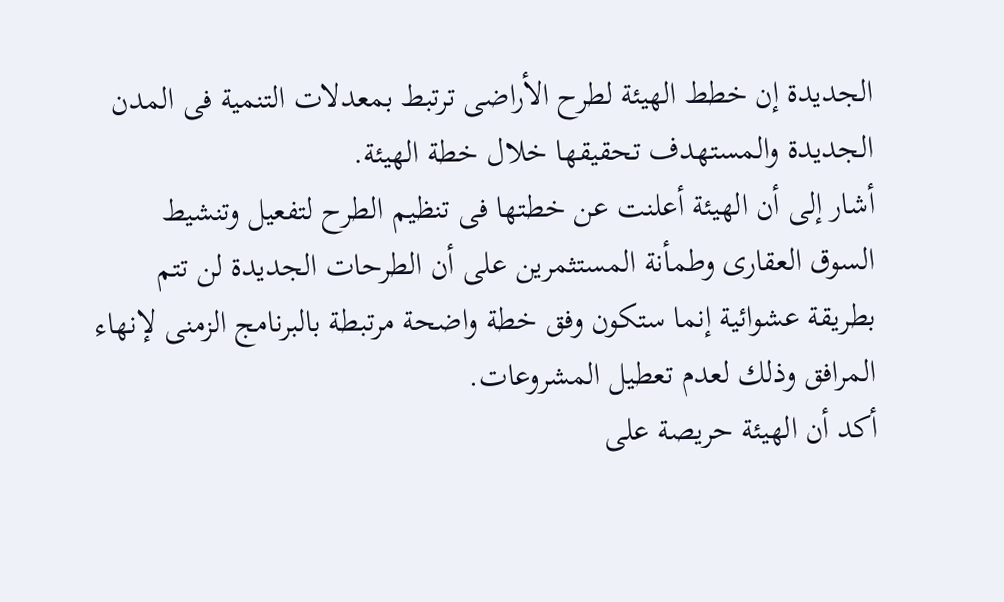الجديدة إن خطط الهيئة لطرح الأراضى ترتبط بمعدلات التنمية فى المدن الجديدة والمستهدف تحقيقها خلال خطة الهيئة.
أشار إلى أن الهيئة أعلنت عن خطتها فى تنظيم الطرح لتفعيل وتنشيط السوق العقارى وطمأنة المستثمرين على أن الطرحات الجديدة لن تتم بطريقة عشوائية إنما ستكون وفق خطة واضحة مرتبطة بالبرنامج الزمنى لإنهاء المرافق وذلك لعدم تعطيل المشروعات.
أكد أن الهيئة حريصة على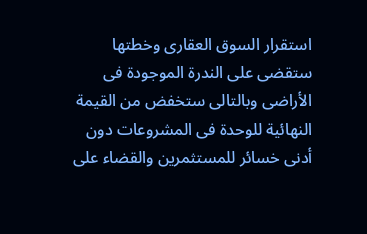استقرار السوق العقارى وخطتها ستقضى على الندرة الموجودة فى الأراضى وبالتالى ستخفض من القيمة النهائية للوحدة فى المشروعات دون أدنى خسائر للمستثمرين والقضاء على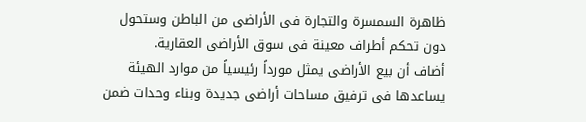ظاهرة السمسرة والتجارة فى الأراضى من الباطن وستحول دون تحكم أطراف معينة فى سوق الأراضى العقارية.
أضاف أن بيع الأراضى يمثل مورداً رئيسياً من موارد الهيئة يساعدها فى ترفيق مساحات أراضى جديدة وبناء وحدات ضمن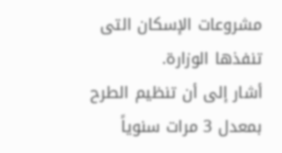مشروعات الإسكان التى تنفذها الوزارة.
أشار إلى أن تنظيم الطرح بمعدل 3 مرات سنوياً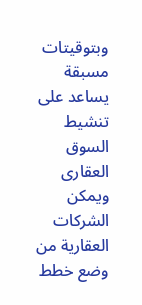وبتوقيتات مسبقة يساعد على تنشيط السوق العقارى ويمكن الشركات العقارية من وضع خطط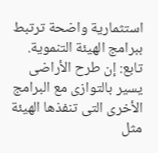استثمارية واضحة ترتبط ببرامج الهيئة التنموية.
تابع: إن طرح الأراضى يسير بالتوازى مع البرامج الأخرى التى تنفذها الهيئة مثل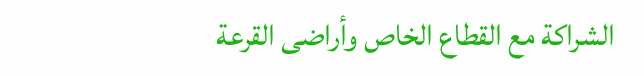الشراكة مع القطاع الخاص وأراضى القرعة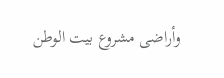وأراضى مشروع بيت الوطن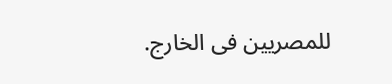للمصريين فى الخارج.